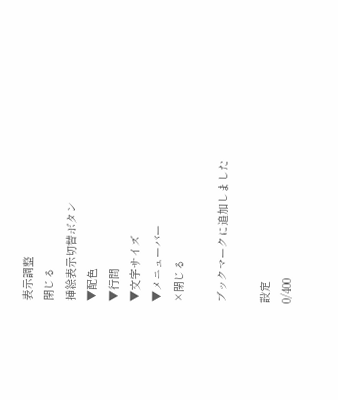表示調整
閉じる
挿絵表示切替ボタン
▼配色
▼行間
▼文字サイズ
▼メニューバー
×閉じる

ブックマークに追加しました

設定
0/400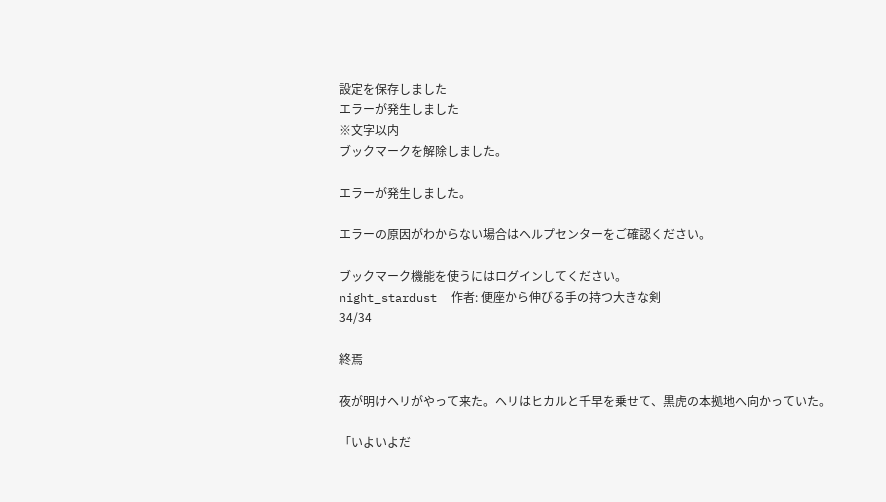設定を保存しました
エラーが発生しました
※文字以内
ブックマークを解除しました。

エラーが発生しました。

エラーの原因がわからない場合はヘルプセンターをご確認ください。

ブックマーク機能を使うにはログインしてください。
night_stardust  作者: 便座から伸びる手の持つ大きな剣
34/34

終焉

夜が明けヘリがやって来た。ヘリはヒカルと千早を乗せて、黒虎の本拠地へ向かっていた。

「いよいよだ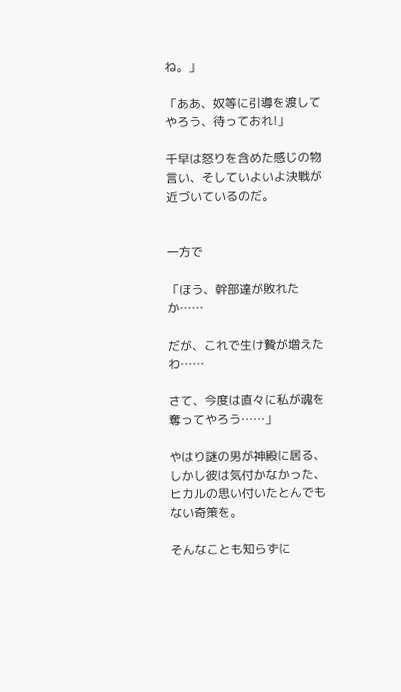ね。」

「ああ、奴等に引導を渡してやろう、待っておれ!」

千早は怒りを含めた感じの物言い、そしていよいよ決戦が近づいているのだ。


一方で

「ほう、幹部達が敗れたか……

だが、これで生け贄が増えたわ……

さて、今度は直々に私が魂を奪ってやろう……」

やはり謎の男が神殿に居る、しかし彼は気付かなかった、ヒカルの思い付いたとんでもない奇策を。

そんなことも知らずに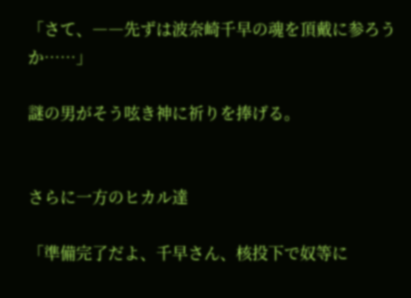「さて、――先ずは波奈崎千早の魂を頂戴に参ろうか……」

謎の男がそう呟き神に祈りを捧げる。


さらに一方のヒカル達

「準備完了だよ、千早さん、核投下で奴等に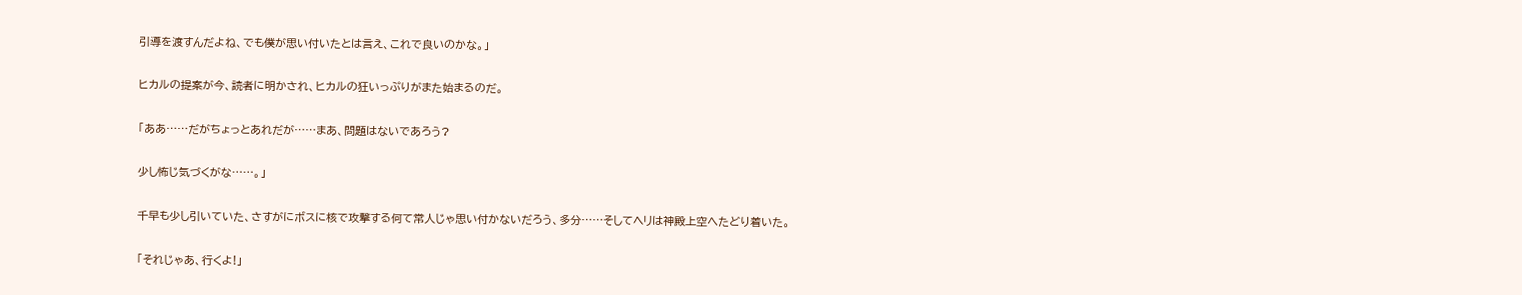引導を渡すんだよね、でも僕が思い付いたとは言え、これで良いのかな。」

ヒカルの提案が今、読者に明かされ、ヒカルの狂いっぷりがまた始まるのだ。

「ああ……だがちょっとあれだが……まあ、問題はないであろう?

少し怖じ気づくがな……。」

千早も少し引いていた、さすがにボスに核で攻撃する何て常人じゃ思い付かないだろう、多分……そしてヘリは神殿上空へたどり着いた。

「それじゃあ、行くよ!」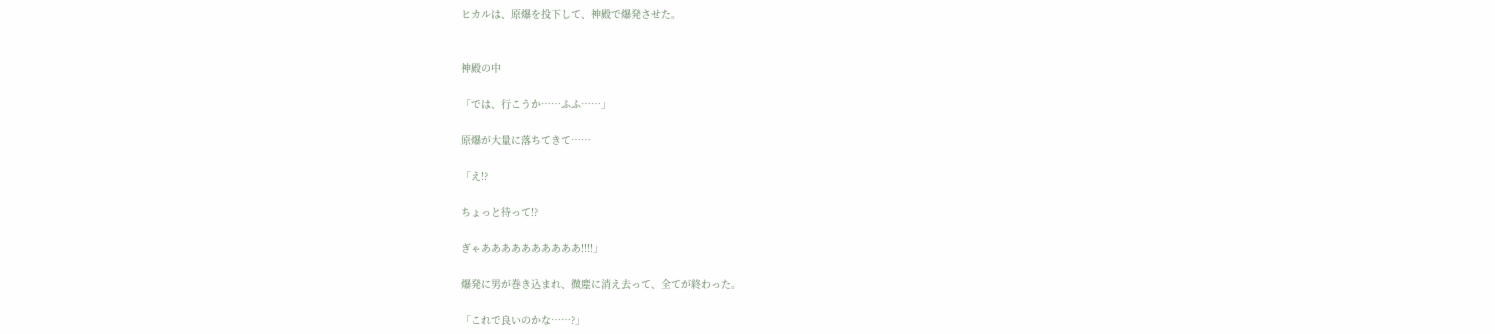ヒカルは、原爆を投下して、神殿で爆発させた。


神殿の中

「では、行こうか……ふふ……」

原爆が大量に落ちてきて……

「え!?

ちょっと待って!?

ぎゃああああああああああ!!!!」

爆発に男が巻き込まれ、微塵に消え去って、全てが終わった。

「これで良いのかな……?」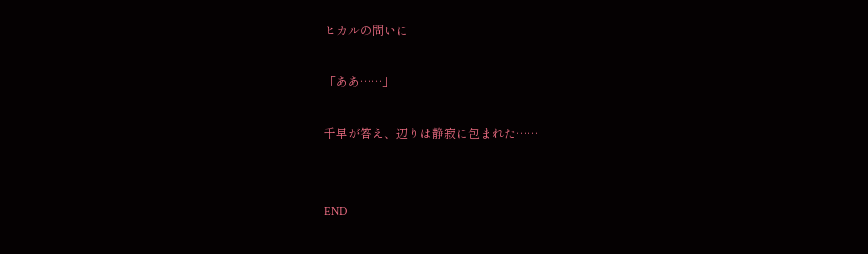ヒカルの問いに

「ああ……」

千早が答え、辺りは静寂に包まれた……


END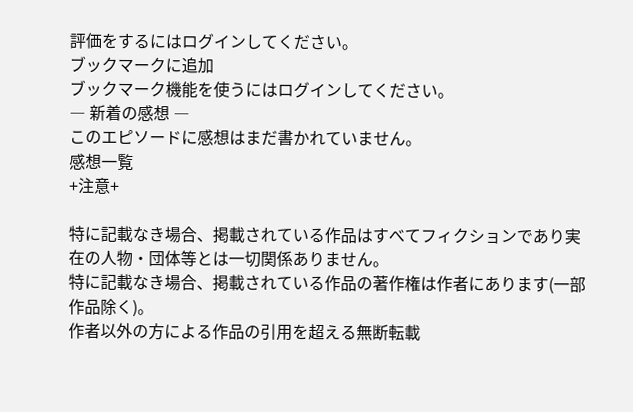評価をするにはログインしてください。
ブックマークに追加
ブックマーク機能を使うにはログインしてください。
― 新着の感想 ―
このエピソードに感想はまだ書かれていません。
感想一覧
+注意+

特に記載なき場合、掲載されている作品はすべてフィクションであり実在の人物・団体等とは一切関係ありません。
特に記載なき場合、掲載されている作品の著作権は作者にあります(一部作品除く)。
作者以外の方による作品の引用を超える無断転載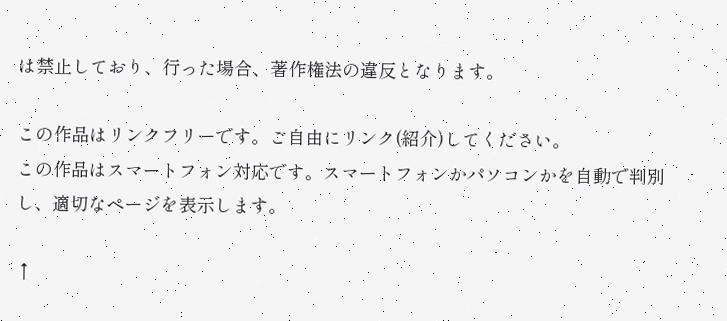は禁止しており、行った場合、著作権法の違反となります。

この作品はリンクフリーです。ご自由にリンク(紹介)してください。
この作品はスマートフォン対応です。スマートフォンかパソコンかを自動で判別し、適切なページを表示します。

↑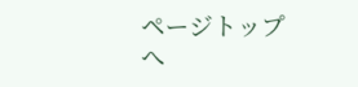ページトップへ